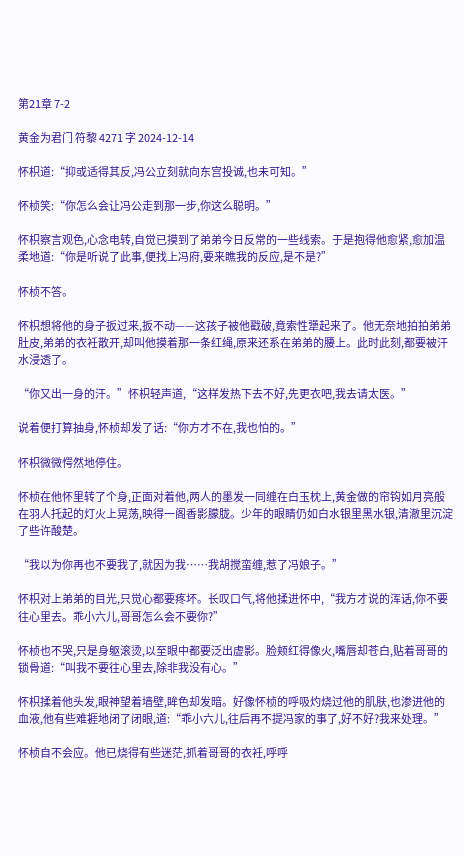第21章 7-2

黄金为君门 符黎 4271 字 2024-12-14

怀枳道:“抑或适得其反,冯公立刻就向东宫投诚,也未可知。”

怀桢笑:“你怎么会让冯公走到那一步,你这么聪明。”

怀枳察言观色,心念电转,自觉已摸到了弟弟今日反常的一些线索。于是抱得他愈紧,愈加温柔地道:“你是听说了此事,便找上冯府,要来瞧我的反应,是不是?”

怀桢不答。

怀枳想将他的身子扳过来,扳不动——这孩子被他戳破,竟索性犟起来了。他无奈地拍拍弟弟肚皮,弟弟的衣衽散开,却叫他摸着那一条红绳,原来还系在弟弟的腰上。此时此刻,都要被汗水浸透了。

“你又出一身的汗。”怀枳轻声道,“这样发热下去不好,先更衣吧,我去请太医。”

说着便打算抽身,怀桢却发了话:“你方才不在,我也怕的。”

怀枳微微愕然地停住。

怀桢在他怀里转了个身,正面对着他,两人的墨发一同缠在白玉枕上,黄金做的帘钩如月亮般在羽人托起的灯火上晃荡,映得一阁香影朦胧。少年的眼睛仍如白水银里黑水银,清澈里沉淀了些许酸楚。

“我以为你再也不要我了,就因为我……我胡搅蛮缠,惹了冯娘子。”

怀枳对上弟弟的目光,只觉心都要疼坏。长叹口气,将他揉进怀中,“我方才说的浑话,你不要往心里去。乖小六儿,哥哥怎么会不要你?”

怀桢也不哭,只是身躯滚烫,以至眼中都要泛出虚影。脸颊红得像火,嘴唇却苍白,贴着哥哥的锁骨道:“叫我不要往心里去,除非我没有心。”

怀枳揉着他头发,眼神望着墙壁,眸色却发暗。好像怀桢的呼吸灼烧过他的肌肤,也渗进他的血液,他有些难捱地闭了闭眼,道:“乖小六儿,往后再不提冯家的事了,好不好?我来处理。”

怀桢自不会应。他已烧得有些迷茫,抓着哥哥的衣衽,呼呼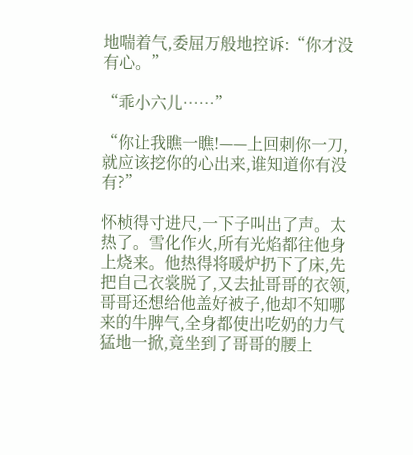地喘着气,委屈万般地控诉:“你才没有心。”

“乖小六儿……”

“你让我瞧一瞧!——上回刺你一刀,就应该挖你的心出来,谁知道你有没有?”

怀桢得寸进尺,一下子叫出了声。太热了。雪化作火,所有光焰都往他身上烧来。他热得将暖炉扔下了床,先把自己衣裳脱了,又去扯哥哥的衣领,哥哥还想给他盖好被子,他却不知哪来的牛脾气,全身都使出吃奶的力气猛地一掀,竟坐到了哥哥的腰上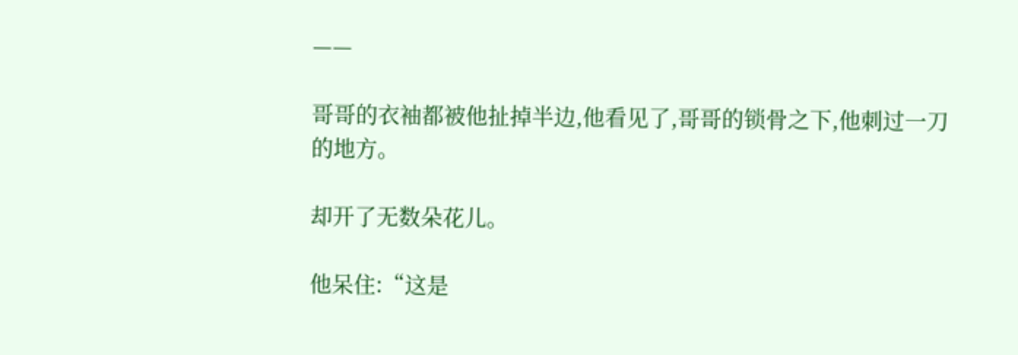——

哥哥的衣袖都被他扯掉半边,他看见了,哥哥的锁骨之下,他刺过一刀的地方。

却开了无数朵花儿。

他呆住:“这是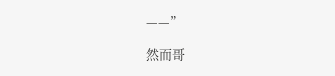——”

然而哥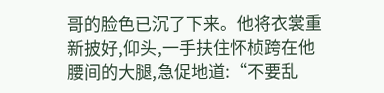哥的脸色已沉了下来。他将衣裳重新披好,仰头,一手扶住怀桢跨在他腰间的大腿,急促地道:“不要乱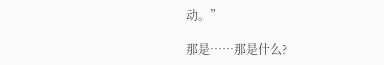动。”

那是……那是什么?